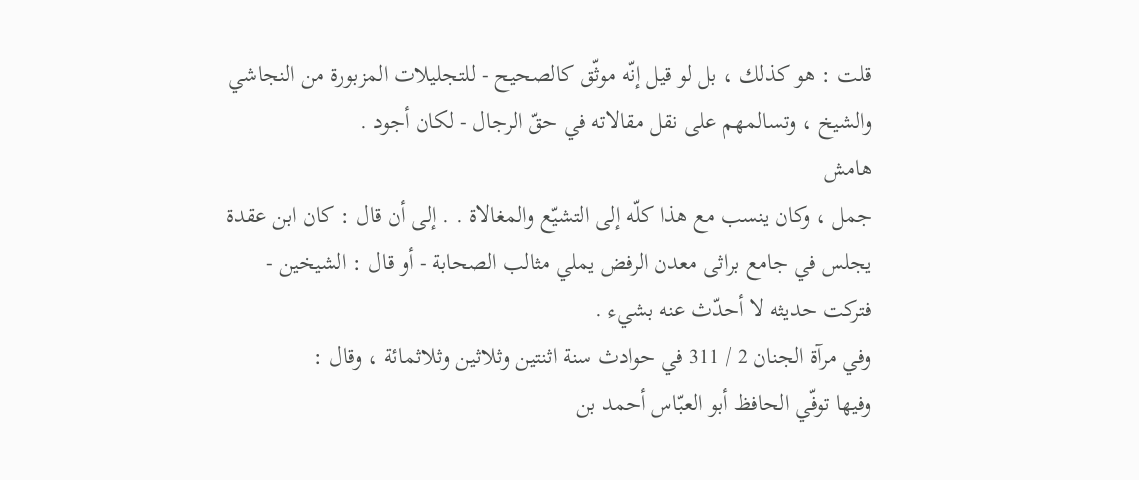قلت : هو كذلك ، بل لو قيل إنّه موثّق كالصحيح - للتجليلات المزبورة من النجاشي والشيخ ، وتسالمهم على نقل مقالاته في حقّ الرجال - لكان أجود .
هامش
جمل ، وكان ينسب مع هذا كلّه إلى التشيّع والمغالاة . . إلى أن قال : كان ابن عقدة يجلس في جامع براثى معدن الرفض يملي مثالب الصحابة - أو قال : الشيخين - فتركت حديثه لا أحدّث عنه بشيء .
وفي مرآة الجنان 2 / 311 في حوادث سنة اثنتين وثلاثين وثلاثمائة ، وقال :
وفيها توفّي الحافظ أبو العبّاس أحمد بن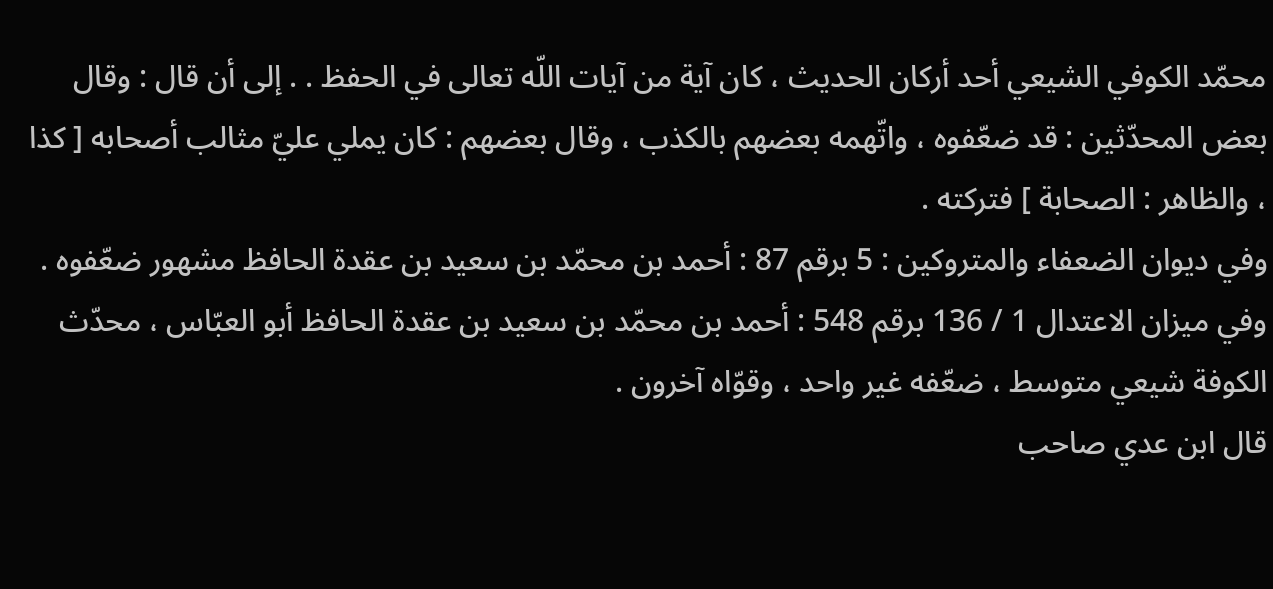محمّد الكوفي الشيعي أحد أركان الحديث ، كان آية من آيات اللّه تعالى في الحفظ . . إلى أن قال : وقال بعض المحدّثين : قد ضعّفوه ، واتّهمه بعضهم بالكذب ، وقال بعضهم : كان يملي عليّ مثالب أصحابه [ كذا ، والظاهر : الصحابة ] فتركته .
وفي ديوان الضعفاء والمتروكين : 5 برقم 87 : أحمد بن محمّد بن سعيد بن عقدة الحافظ مشهور ضعّفوه .
وفي ميزان الاعتدال 1 / 136 برقم 548 : أحمد بن محمّد بن سعيد بن عقدة الحافظ أبو العبّاس ، محدّث الكوفة شيعي متوسط ، ضعّفه غير واحد ، وقوّاه آخرون .
قال ابن عدي صاحب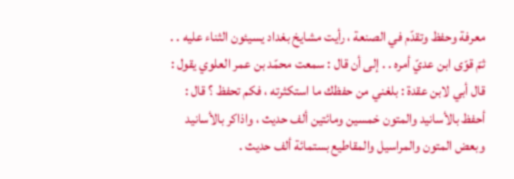معرفة وحفظ وتقدّم في الصنعة ، رأيت مشايخ بغداد يسيئون الثناء عليه . . ثمّ قوّى ابن عديّ أمره . . إلى أن قال : سمعت محمّد بن عمر العلوي يقول :
قال أبي لابن عقدة : بلغني من حفظك ما استكثرته ، فكم تحفظ ؟ قال : أحفظ بالأسانيد والمتون خمسين ومائتين ألف حديث ، واذاكر بالأسانيد وبعض المتون والمراسيل والمقاطيع بستمائة ألف حديث .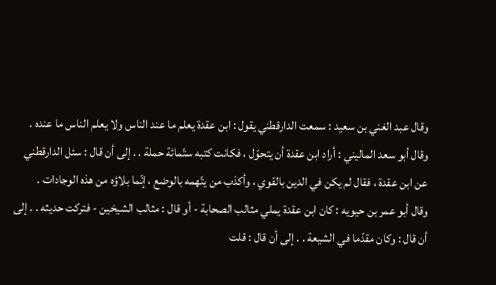وقال عبد الغني بن سعيد : سمعت الدارقطني يقول : ابن عقدة يعلم ما عند الناس ولا يعلم الناس ما عنده .
وقال أبو سعد الماليني : أراد ابن عقدة أن يتحوّل ، فكانت كتبه ستّمائة حملة . . إلى أن قال : سئل الدارقطني عن ابن عقدة ، فقال لم يكن في الدين بالقوي ، وأكذب من يتّهمه بالوضع ، إنّما بلاؤه من هذه الوجادات .
وقال أبو عمر بن حيويه : كان ابن عقدة يملي مثالب الصحابة - أو قال : مثالب الشيخين - فتركت حديثه . . إلى أن قال : وكان مقدّما في الشيعة . . إلى أن قال : قلت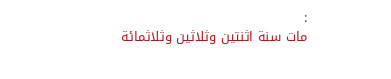:
مات سنة اثنتين وثلاثين وثلاثمائة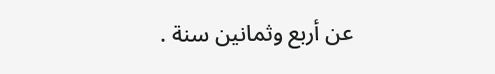عن أربع وثمانين سنة .